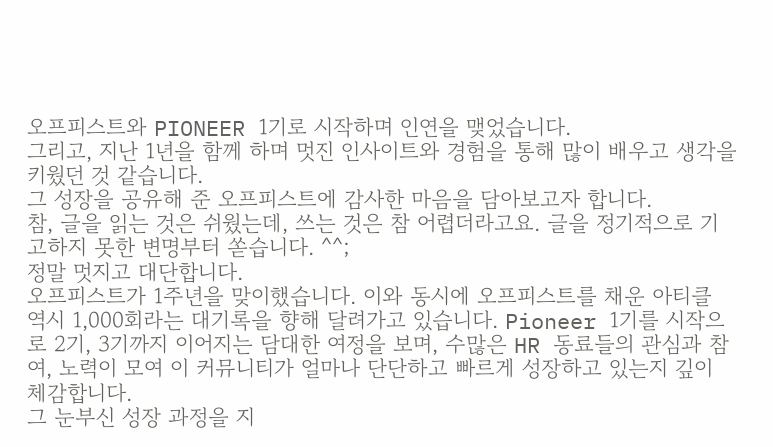오프피스트와 PIONEER 1기로 시작하며 인연을 맺었습니다.
그리고, 지난 1년을 함께 하며 멋진 인사이트와 경험을 통해 많이 배우고 생각을 키웠던 것 같습니다.
그 성장을 공유해 준 오프피스트에 감사한 마음을 담아보고자 합니다.
참, 글을 읽는 것은 쉬웠는데, 쓰는 것은 참 어렵더라고요. 글을 정기적으로 기고하지 못한 변명부터 쏟습니다. ^^;
정말 멋지고 대단합니다.
오프피스트가 1주년을 맞이했습니다. 이와 동시에 오프피스트를 채운 아티클 역시 1,000회라는 대기록을 향해 달려가고 있습니다. Pioneer 1기를 시작으로 2기, 3기까지 이어지는 담대한 여정을 보며, 수많은 HR 동료들의 관심과 참여, 노력이 모여 이 커뮤니티가 얼마나 단단하고 빠르게 성장하고 있는지 깊이 체감합니다.
그 눈부신 성장 과정을 지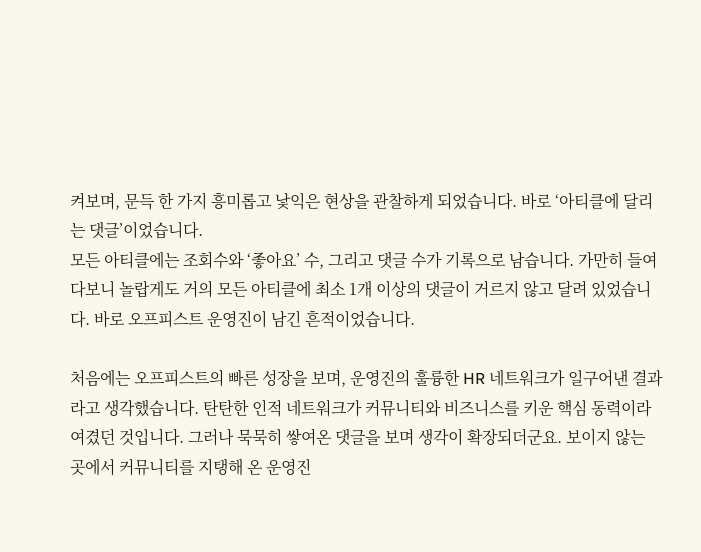켜보며, 문득 한 가지 흥미롭고 낯익은 현상을 관찰하게 되었습니다. 바로 ‘아티클에 달리는 댓글’이었습니다.
모든 아티클에는 조회수와 ‘좋아요’ 수, 그리고 댓글 수가 기록으로 남습니다. 가만히 들여다보니 놀랍게도 거의 모든 아티클에 최소 1개 이상의 댓글이 거르지 않고 달려 있었습니다. 바로 오프피스트 운영진이 남긴 흔적이었습니다.

처음에는 오프피스트의 빠른 성장을 보며, 운영진의 훌륭한 HR 네트워크가 일구어낸 결과라고 생각했습니다. 탄탄한 인적 네트워크가 커뮤니티와 비즈니스를 키운 핵심 동력이라 여겼던 것입니다. 그러나 묵묵히 쌓여온 댓글을 보며 생각이 확장되더군요. 보이지 않는 곳에서 커뮤니티를 지탱해 온 운영진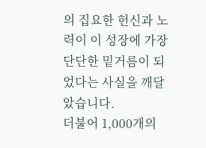의 집요한 헌신과 노력이 이 성장에 가장 단단한 밑거름이 되었다는 사실을 깨달았습니다.
더불어 1,000개의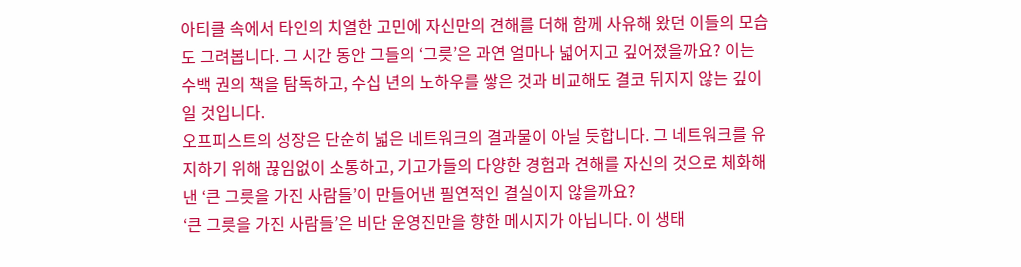아티클 속에서 타인의 치열한 고민에 자신만의 견해를 더해 함께 사유해 왔던 이들의 모습도 그려봅니다. 그 시간 동안 그들의 ‘그릇’은 과연 얼마나 넓어지고 깊어졌을까요? 이는 수백 권의 책을 탐독하고, 수십 년의 노하우를 쌓은 것과 비교해도 결코 뒤지지 않는 깊이일 것입니다.
오프피스트의 성장은 단순히 넓은 네트워크의 결과물이 아닐 듯합니다. 그 네트워크를 유지하기 위해 끊임없이 소통하고, 기고가들의 다양한 경험과 견해를 자신의 것으로 체화해 낸 ‘큰 그릇을 가진 사람들’이 만들어낸 필연적인 결실이지 않을까요?
‘큰 그릇을 가진 사람들’은 비단 운영진만을 향한 메시지가 아닙니다. 이 생태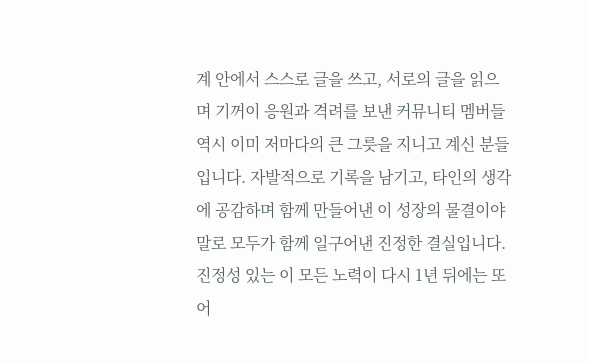계 안에서 스스로 글을 쓰고, 서로의 글을 읽으며 기꺼이 응원과 격려를 보낸 커뮤니티 멤버들 역시 이미 저마다의 큰 그릇을 지니고 계신 분들입니다. 자발적으로 기록을 남기고, 타인의 생각에 공감하며 함께 만들어낸 이 성장의 물결이야말로 모두가 함께 일구어낸 진정한 결실입니다.
진정성 있는 이 모든 노력이 다시 1년 뒤에는 또 어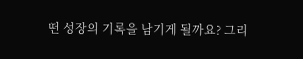떤 성장의 기록을 남기게 될까요? 그리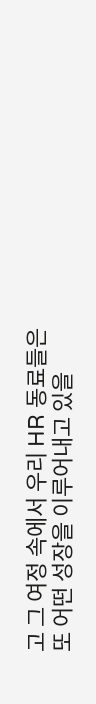고 그 여정 속에서 우리 HR 동료들은 또 어떤 성장을 이루어내고 있을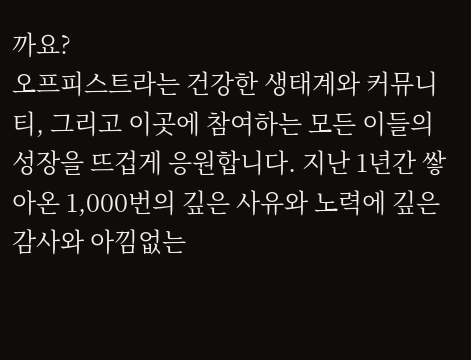까요?
오프피스트라는 건강한 생태계와 커뮤니티, 그리고 이곳에 참여하는 모든 이들의 성장을 뜨겁게 응원합니다. 지난 1년간 쌓아온 1,000번의 깊은 사유와 노력에 깊은 감사와 아낌없는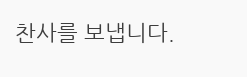찬사를 보냅니다.